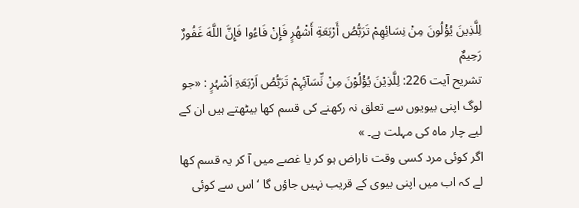لِلَّذِينَ يُؤْلُونَ مِنْ نِسَائِهِمْ تَرَبُّصُ أَرْبَعَةِ أَشْهُرٍ فَإِنْ فَاءُوا فَإِنَّ اللَّهَ غَفُورٌ رَحِيمٌ
تشریح آیت 226: لِلَّذِیْنَ یُؤْلُوْنَ مِنْ نِّسَآئِہِمْ تَرَبُّصُ اَرْبَعَۃِ اَشْہُرٍ : «جو لوگ اپنی بیویوں سے تعلق نہ رکھنے کی قسم کھا بیٹھتے ہیں ان کے لیے چار ماہ کی مہلت ہے۔ »
اگر کوئی مرد کسی وقت ناراض ہو کر یا غصے میں آ کر یہ قسم کھا لے کہ اب میں اپنی بیوی کے قریب نہیں جاؤں گا ‘ اس سے کوئی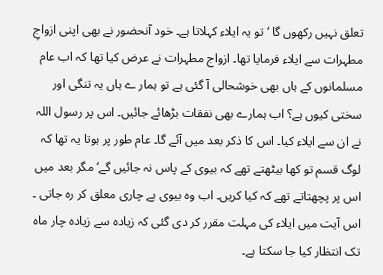تعلق نہیں رکھوں گا ‘ تو یہ ایلاء کہلاتا ہے۔ خود آنحضور نے بھی اپنی ازواجِ مطہرات سے ایلاء فرمایا تھا۔ ازواج مطہرات نے عرض کیا تھا کہ اب عام مسلمانوں کے ہاں بھی خوشحالی آ گئی ہے تو ہمار ے ہاں یہ تنگی اور سختی کیوں ہے؟ اب ہمارے بھی نفقات بڑھائے جائیں۔ اس پر رسول اللہ نے ان سے ایلاء کیا۔ اس کا ذکر بعد میں آئے گا۔ عام طور پر ہوتا یہ تھا کہ لوگ قسم تو کھا بیٹھتے تھے کہ بیوی کے پاس نہ جائیں گے‘ مگر بعد میں اس پر پچھتاتے تھے کہ کیا کریں۔ اب وہ بیوی بے چاری معلق کر رہ جاتی ۔ اس آیت میں ایلاء کی مہلت مقرر کر دی گئی کہ زیادہ سے زیادہ چار ماہ تک انتظار کیا جا سکتا ہے۔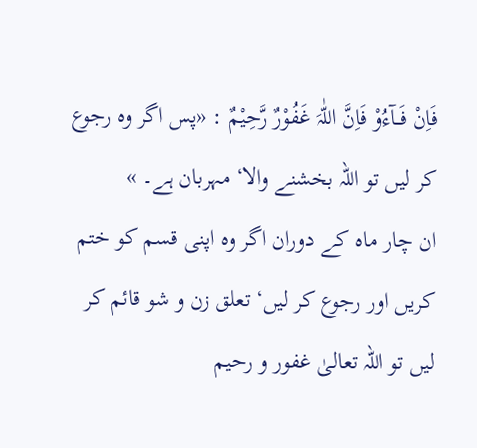فَاِنْ فَــآءُوْ فَاِنَّ اللّٰہَ غَفُوْرٌ رَّحِیْمٌ : «پس اگر وہ رجوع کر لیں تو اللہ بخشنے والا‘ مہربان ہے۔ »
ان چار ماہ کے دوران اگر وہ اپنی قسم کو ختم کریں اور رجوع کر لیں‘ تعلق زن و شو قائم کر لیں تو اللہ تعالیٰ غفور و رحیم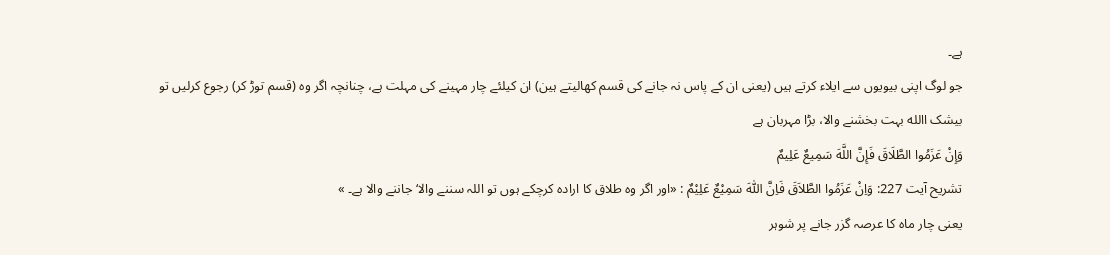ہے۔
جو لوگ اپنی بیویوں سے ایلاء کرتے ہیں (یعنی ان کے پاس نہ جانے کی قسم کھالیتے ہین) ان کیلئے چار مہینے کی مہلت ہے، چنانچہ اگر وہ (قسم توڑ کر) رجوع کرلیں تو بیشک االله بہت بخشنے والا، بڑا مہربان ہے
وَإِنْ عَزَمُوا الطَّلَاقَ فَإِنَّ اللَّهَ سَمِيعٌ عَلِيمٌ
تشریح آیت 227: وَاِنْ عَزَمُوا الطَّلاَقَ فَاِنَّ اللّٰہَ سَمِیْعٌ عَلِیْمٌ : «اور اگر وہ طلاق کا ارادہ کرچکے ہوں تو اللہ سننے والا‘ جاننے والا ہے۔ »
یعنی چار ماہ کا عرصہ گزر جانے پر شوہر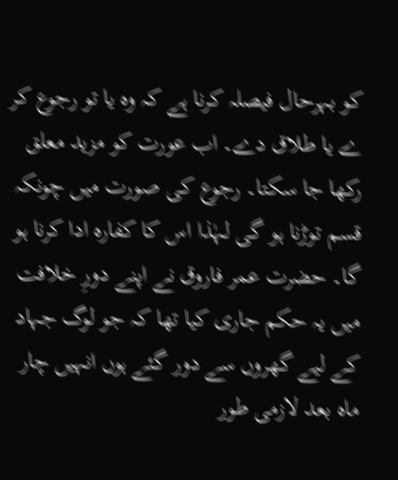کو بہرحال فیصلہ کرنا ہے کہ وہ یا تو رجوع کر ے یا طلاق دے۔ اب عورت کو مزید معلق رکھا جا سکتا۔ رجوع کی صورت میں چونکہ قسم توڑنا ہو گی لہٰذا اس کا کفارہ ادا کرنا ہو گا۔ حضرت عمر فاروق نے اپنے دورِ خلافت میں یہ حکم جاری کیا تھا کہ جو لوگ جہاد کے لیے گھروں سے دور گئے ہوں انہیں چار ماہ بعد لازمی طور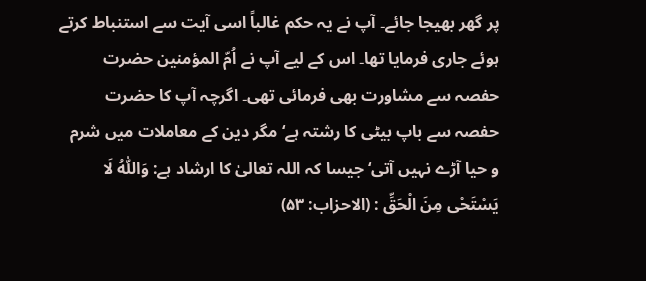پر گھر بھیجا جائے۔ آپ نے یہ حکم غالباً اسی آیت سے استنباط کرتے ہوئے جاری فرمایا تھا۔ اس کے لیے آپ نے اُمّ المؤمنین حضرت حفصہ سے مشاورت بھی فرمائی تھی۔ اگرچہ آپ کا حضرت حفصہ سے باپ بیٹی کا رشتہ ہے‘ مگر دین کے معاملات میں شرم و حیا آڑے نہیں آتی‘ جیسا کہ اللہ تعالیٰ کا ارشاد ہے: وَاللّٰہُ لَا یَسْتَحْی مِنَ الْحَقِّ : (الاحزاب: ۵۳)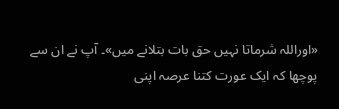«اوراللہ شرماتا نہیں حق بات بتلانے میں»۔ آپ نے ان سے پوچھا کہ ایک عورت کتنا عرصہ اپنی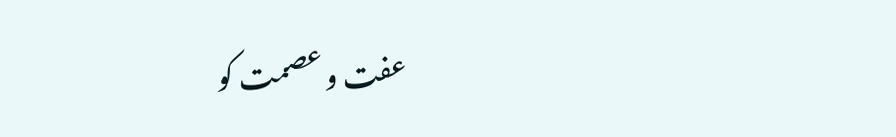عفت و عصمت کو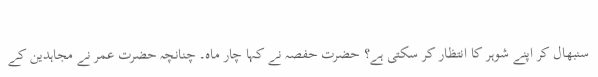سنبھال کر اپنے شوہر کا انتظار کر سکتی ہے؟ حضرت حفصہ نے کہا چار ماہ۔ چنانچہ حضرت عمر نے مجاہدین کے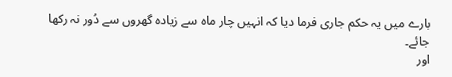بارے میں یہ حکم جاری فرما دیا کہ انہیں چار ماہ سے زیادہ گھروں سے دُور نہ رکھا جائے۔
اور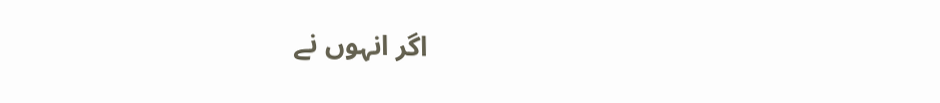اگر انہوں نے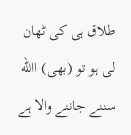طلاق ہی کی ٹھان لی ہو تو (بھی) االله سننے جاننے والا ہے